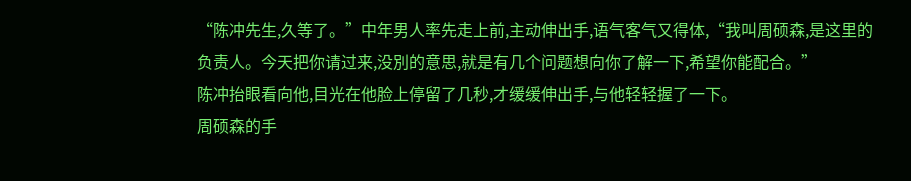“陈冲先生,久等了。”中年男人率先走上前,主动伸出手,语气客气又得体,“我叫周硕森,是这里的负责人。今天把你请过来,没別的意思,就是有几个问题想向你了解一下,希望你能配合。”
陈冲抬眼看向他,目光在他脸上停留了几秒,才缓缓伸出手,与他轻轻握了一下。
周硕森的手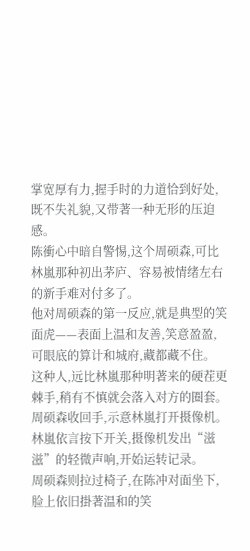掌宽厚有力,握手时的力道恰到好处,既不失礼貌,又带著一种无形的压迫感。
陈衝心中暗自警惕,这个周硕森,可比林嵐那种初出茅庐、容易被情绪左右的新手难对付多了。
他对周硕森的第一反应,就是典型的笑面虎——表面上温和友善,笑意盈盈,可眼底的算计和城府,藏都藏不住。
这种人,远比林嵐那种明著来的硬茬更棘手,稍有不慎就会落入对方的圈套。
周硕森收回手,示意林嵐打开摄像机。
林嵐依言按下开关,摄像机发出“滋滋”的轻微声响,开始运转记录。
周硕森则拉过椅子,在陈冲对面坐下,脸上依旧掛著温和的笑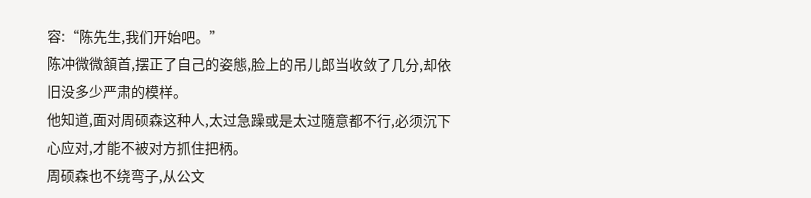容:“陈先生,我们开始吧。”
陈冲微微頷首,摆正了自己的姿態,脸上的吊儿郎当收敛了几分,却依旧没多少严肃的模样。
他知道,面对周硕森这种人,太过急躁或是太过隨意都不行,必须沉下心应对,才能不被对方抓住把柄。
周硕森也不绕弯子,从公文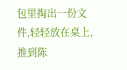包里掏出一份文件,轻轻放在桌上,推到陈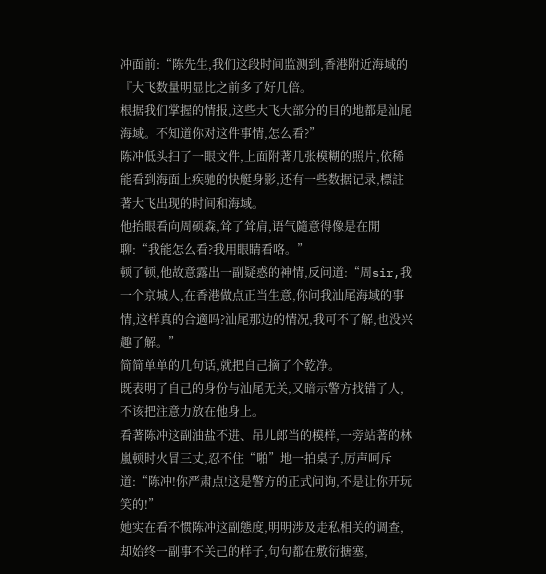冲面前:“陈先生,我们这段时间监测到,香港附近海域的『大飞数量明显比之前多了好几倍。
根据我们掌握的情报,这些大飞大部分的目的地都是汕尾海域。不知道你对这件事情,怎么看?”
陈冲低头扫了一眼文件,上面附著几张模糊的照片,依稀能看到海面上疾驰的快艇身影,还有一些数据记录,標註著大飞出现的时间和海域。
他抬眼看向周硕森,耸了耸肩,语气隨意得像是在閒聊:“我能怎么看?我用眼睛看咯。”
顿了顿,他故意露出一副疑惑的神情,反问道:“周sir,我一个京城人,在香港做点正当生意,你问我汕尾海域的事情,这样真的合適吗?汕尾那边的情况,我可不了解,也没兴趣了解。”
简简单单的几句话,就把自己摘了个乾净。
既表明了自己的身份与汕尾无关,又暗示警方找错了人,不该把注意力放在他身上。
看著陈冲这副油盐不进、吊儿郎当的模样,一旁站著的林嵐顿时火冒三丈,忍不住“啪”地一拍桌子,厉声呵斥道:“陈冲!你严肃点!这是警方的正式问询,不是让你开玩笑的!”
她实在看不惯陈冲这副態度,明明涉及走私相关的调查,却始终一副事不关己的样子,句句都在敷衍搪塞,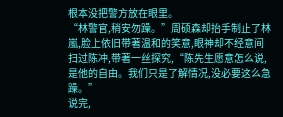根本没把警方放在眼里。
“林警官,稍安勿躁。”周硕森却抬手制止了林嵐,脸上依旧带著温和的笑意,眼神却不经意间扫过陈冲,带著一丝探究,“陈先生愿意怎么说,是他的自由。我们只是了解情况,没必要这么急躁。”
说完,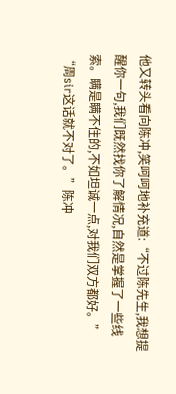他又转头看向陈冲,笑呵呵地补充道:“不过陈先生,我想提醒你一句,我们既然找你了解情况,自然是掌握了一些线索。瞒是瞒不住的,不如坦诚一点,对我们双方都好。”
“周sir这话就不对了。”陈冲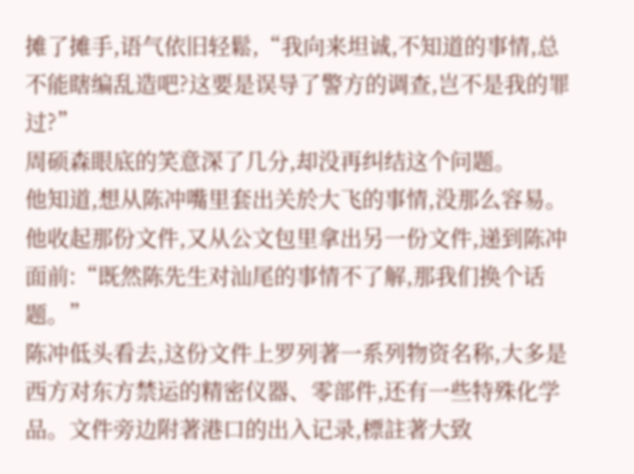摊了摊手,语气依旧轻鬆,“我向来坦诚,不知道的事情,总不能瞎编乱造吧?这要是误导了警方的调查,岂不是我的罪过?”
周硕森眼底的笑意深了几分,却没再纠结这个问题。
他知道,想从陈冲嘴里套出关於大飞的事情,没那么容易。
他收起那份文件,又从公文包里拿出另一份文件,递到陈冲面前:“既然陈先生对汕尾的事情不了解,那我们换个话题。”
陈冲低头看去,这份文件上罗列著一系列物资名称,大多是西方对东方禁运的精密仪器、零部件,还有一些特殊化学品。文件旁边附著港口的出入记录,標註著大致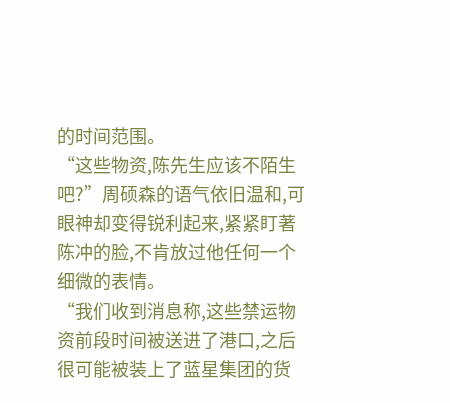的时间范围。
“这些物资,陈先生应该不陌生吧?”周硕森的语气依旧温和,可眼神却变得锐利起来,紧紧盯著陈冲的脸,不肯放过他任何一个细微的表情。
“我们收到消息称,这些禁运物资前段时间被送进了港口,之后很可能被装上了蓝星集团的货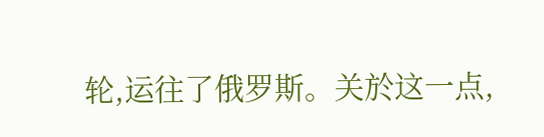轮,运往了俄罗斯。关於这一点,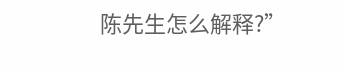陈先生怎么解释?”